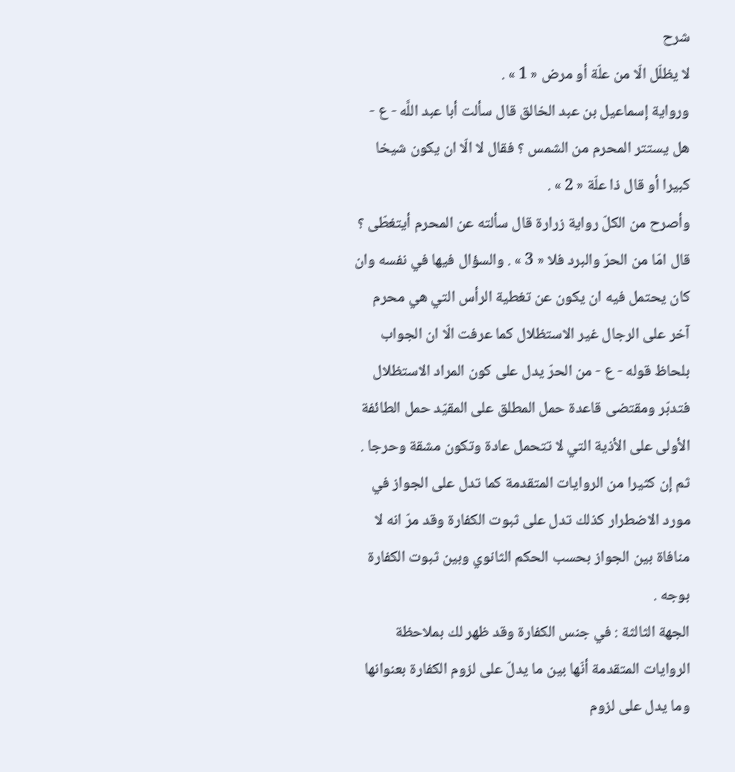شرح
لا يظلّل الّا من علّة أو مرض « 1 » .
ورواية إسماعيل بن عبد الخالق قال سألت أبا عبد اللَّه - ع - هل يستتر المحرم من الشمس ؟ فقال لا الّا ان يكون شيخا كبيرا أو قال ذا علّة « 2 » .
وأصرح من الكلّ رواية زرارة قال سألته عن المحرم أيتغطّى ؟ قال امّا من الحرّ والبرد فلا « 3 » . والسؤال فيها في نفسه وان كان يحتمل فيه ان يكون عن تغطية الرأس التي هي محرم آخر على الرجال غير الاستظلال كما عرفت الّا ان الجواب بلحاظ قوله - ع - من الحرّ يدل على كون المراد الاستظلال فتدبّر ومقتضى قاعدة حمل المطلق على المقيّد حمل الطائفة الأولى على الأذية التي لا تتحمل عادة وتكون مشقة وحرجا .
ثم إن كثيرا من الروايات المتقدمة كما تدل على الجواز في مورد الاضطرار كذلك تدل على ثبوت الكفارة وقد مرّ انه لا منافاة بين الجواز بحسب الحكم الثانوي وبين ثبوت الكفارة بوجه .
الجهة الثالثة : في جنس الكفارة وقد ظهر لك بملاحظة الروايات المتقدمة أنّها بين ما يدلّ على لزوم الكفارة بعنوانها وما يدل على لزوم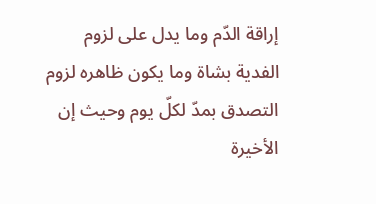إراقة الدّم وما يدل على لزوم الفدية بشاة وما يكون ظاهره لزوم التصدق بمدّ لكلّ يوم وحيث إن الأخيرة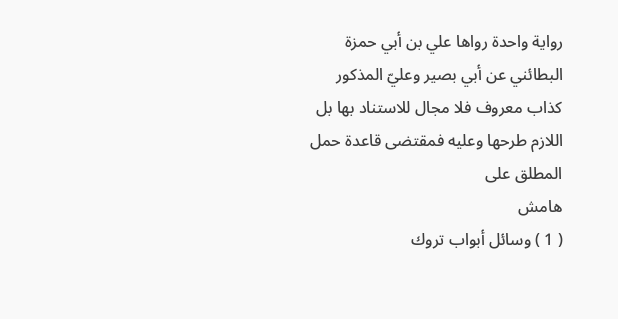رواية واحدة رواها علي بن أبي حمزة البطائني عن أبي بصير وعليّ المذكور كذاب معروف فلا مجال للاستناد بها بل اللازم طرحها وعليه فمقتضى قاعدة حمل المطلق على
هامش
( 1 ) وسائل أبواب تروك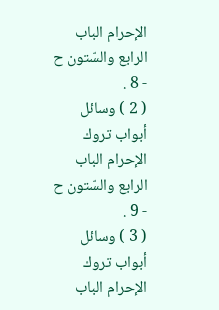الإحرام الباب الرابع والسّتون ح - 8 .
( 2 ) وسائل أبواب تروك الإحرام الباب الرابع والسّتون ح - 9 .
( 3 ) وسائل أبواب تروك الإحرام الباب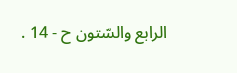الرابع والسّتون ح - 14 .